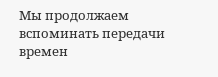Мы продолжаем вспоминать передачи времен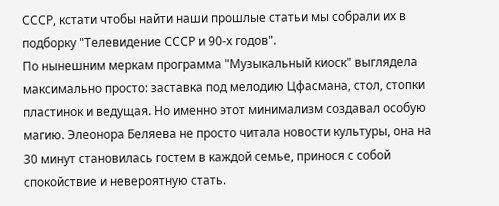СССР, кстати чтобы найти наши прошлые статьи мы собрали их в подборку "Телевидение СССР и 90-х годов".
По нынешним меркам программа "Музыкальный киоск" выглядела максимально просто: заставка под мелодию Цфасмана, стол, стопки пластинок и ведущая. Но именно этот минимализм создавал особую магию. Элеонора Беляева не просто читала новости культуры, она на 30 минут становилась гостем в каждой семье, принося с собой спокойствие и невероятную стать.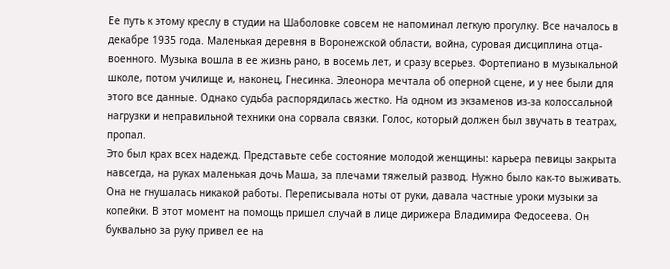Ее путь к этому креслу в студии на Шаболовке совсем не напоминал легкую прогулку. Все началось в декабре 1935 года. Маленькая деревня в Воронежской области, война, суровая дисциплина отца-военного. Музыка вошла в ее жизнь рано, в восемь лет, и сразу всерьез. Фортепиано в музыкальной школе, потом училище и, наконец, Гнесинка. Элеонора мечтала об оперной сцене, и у нее были для этого все данные. Однако судьба распорядилась жестко. На одном из экзаменов из-за колоссальной нагрузки и неправильной техники она сорвала связки. Голос, который должен был звучать в театрах, пропал.
Это был крах всех надежд. Представьте себе состояние молодой женщины: карьера певицы закрыта навсегда, на руках маленькая дочь Маша, за плечами тяжелый развод. Нужно было как-то выживать. Она не гнушалась никакой работы. Переписывала ноты от руки, давала частные уроки музыки за копейки. В этот момент на помощь пришел случай в лице дирижера Владимира Федосеева. Он буквально за руку привел ее на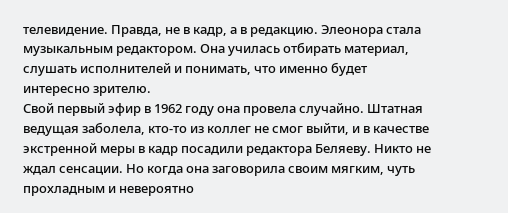телевидение. Правда, не в кадр, а в редакцию. Элеонора стала музыкальным редактором. Она училась отбирать материал, слушать исполнителей и понимать, что именно будет интересно зрителю.
Свой первый эфир в 1962 году она провела случайно. Штатная ведущая заболела, кто-то из коллег не смог выйти, и в качестве экстренной меры в кадр посадили редактора Беляеву. Никто не ждал сенсации. Но когда она заговорила своим мягким, чуть прохладным и невероятно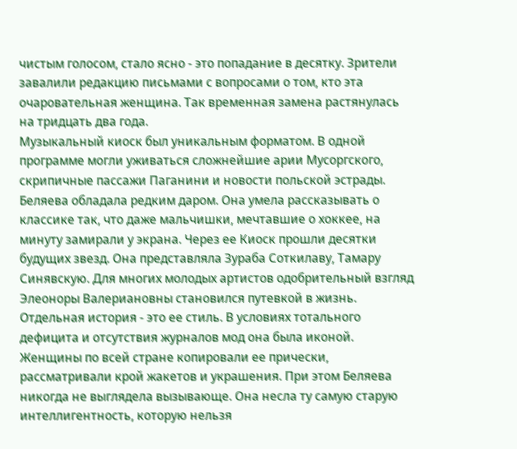чистым голосом, стало ясно - это попадание в десятку. Зрители завалили редакцию письмами с вопросами о том, кто эта очаровательная женщина. Так временная замена растянулась на тридцать два года.
Музыкальный киоск был уникальным форматом. В одной программе могли уживаться сложнейшие арии Мусоргского, скрипичные пассажи Паганини и новости польской эстрады. Беляева обладала редким даром. Она умела рассказывать о классике так, что даже мальчишки, мечтавшие о хоккее, на минуту замирали у экрана. Через ее Киоск прошли десятки будущих звезд. Она представляла Зураба Соткилаву, Тамару Синявскую. Для многих молодых артистов одобрительный взгляд Элеоноры Валериановны становился путевкой в жизнь.
Отдельная история - это ее стиль. В условиях тотального дефицита и отсутствия журналов мод она была иконой. Женщины по всей стране копировали ее прически, рассматривали крой жакетов и украшения. При этом Беляева никогда не выглядела вызывающе. Она несла ту самую старую интеллигентность, которую нельзя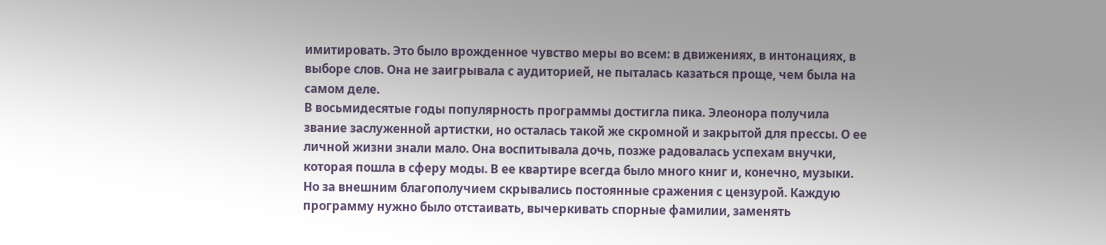имитировать. Это было врожденное чувство меры во всем: в движениях, в интонациях, в выборе слов. Она не заигрывала с аудиторией, не пыталась казаться проще, чем была на самом деле.
В восьмидесятые годы популярность программы достигла пика. Элеонора получила звание заслуженной артистки, но осталась такой же скромной и закрытой для прессы. О ее личной жизни знали мало. Она воспитывала дочь, позже радовалась успехам внучки, которая пошла в сферу моды. В ее квартире всегда было много книг и, конечно, музыки. Но за внешним благополучием скрывались постоянные сражения с цензурой. Каждую программу нужно было отстаивать, вычеркивать спорные фамилии, заменять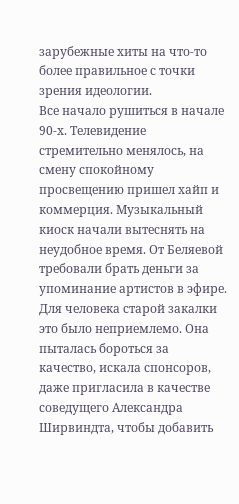зарубежные хиты на что-то более правильное с точки зрения идеологии.
Все начало рушиться в начале 90-х. Телевидение стремительно менялось, на смену спокойному просвещению пришел хайп и коммерция. Музыкальный киоск начали вытеснять на неудобное время. От Беляевой требовали брать деньги за упоминание артистов в эфире. Для человека старой закалки это было неприемлемо. Она пыталась бороться за качество, искала спонсоров, даже пригласила в качестве соведущего Александра Ширвиндта, чтобы добавить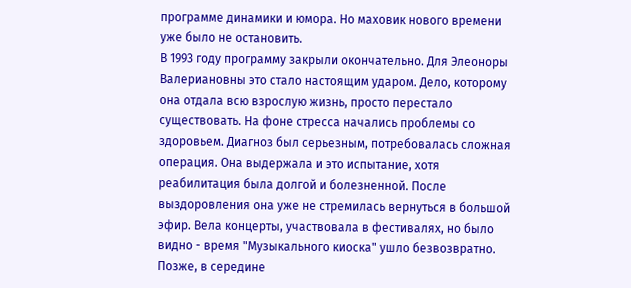программе динамики и юмора. Но маховик нового времени уже было не остановить.
В 1993 году программу закрыли окончательно. Для Элеоноры Валериановны это стало настоящим ударом. Дело, которому она отдала всю взрослую жизнь, просто перестало существовать. На фоне стресса начались проблемы со здоровьем. Диагноз был серьезным, потребовалась сложная операция. Она выдержала и это испытание, хотя реабилитация была долгой и болезненной. После выздоровления она уже не стремилась вернуться в большой эфир. Вела концерты, участвовала в фестивалях, но было видно - время "Музыкального киоска" ушло безвозвратно.
Позже, в середине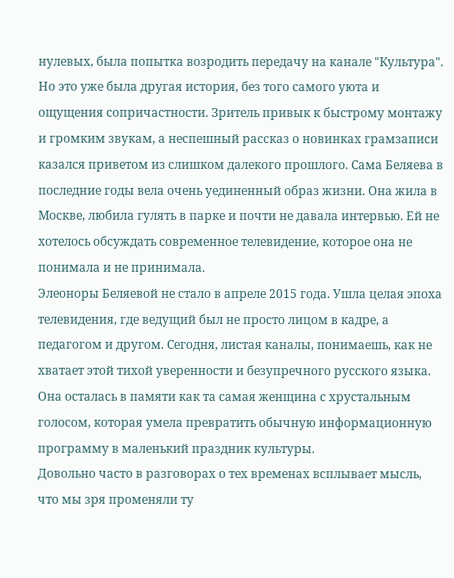нулевых, была попытка возродить передачу на канале "Культура". Но это уже была другая история, без того самого уюта и ощущения сопричастности. Зритель привык к быстрому монтажу и громким звукам, а неспешный рассказ о новинках грамзаписи казался приветом из слишком далекого прошлого. Сама Беляева в последние годы вела очень уединенный образ жизни. Она жила в Москве, любила гулять в парке и почти не давала интервью. Ей не хотелось обсуждать современное телевидение, которое она не понимала и не принимала.
Элеоноры Беляевой не стало в апреле 2015 года. Ушла целая эпоха телевидения, где ведущий был не просто лицом в кадре, а педагогом и другом. Сегодня, листая каналы, понимаешь, как не хватает этой тихой уверенности и безупречного русского языка. Она осталась в памяти как та самая женщина с хрустальным голосом, которая умела превратить обычную информационную программу в маленький праздник культуры.
Довольно часто в разговорах о тех временах всплывает мысль, что мы зря променяли ту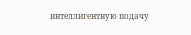интеллигентную подачу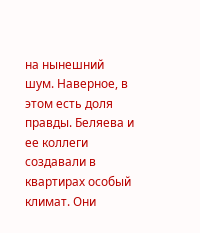на нынешний шум. Наверное, в этом есть доля правды. Беляева и ее коллеги создавали в квартирах особый климат. Они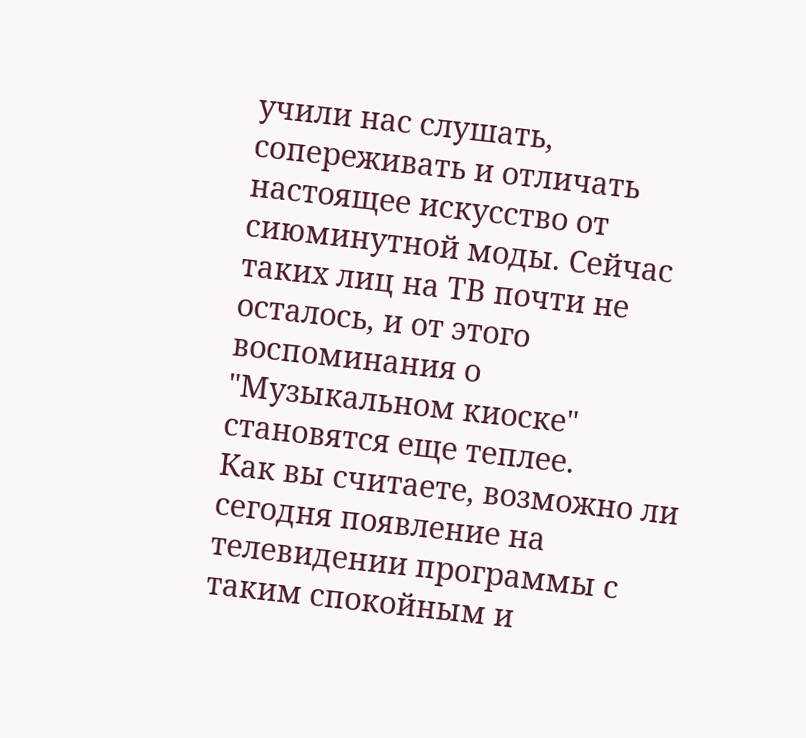учили нас слушать, сопереживать и отличать настоящее искусство от сиюминутной моды. Сейчас таких лиц на ТВ почти не осталось, и от этого воспоминания о "Музыкальном киоске" становятся еще теплее.
Как вы считаете, возможно ли сегодня появление на телевидении программы с таким спокойным и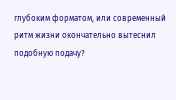глубоким форматом, или современный ритм жизни окончательно вытеснил подобную подачу?